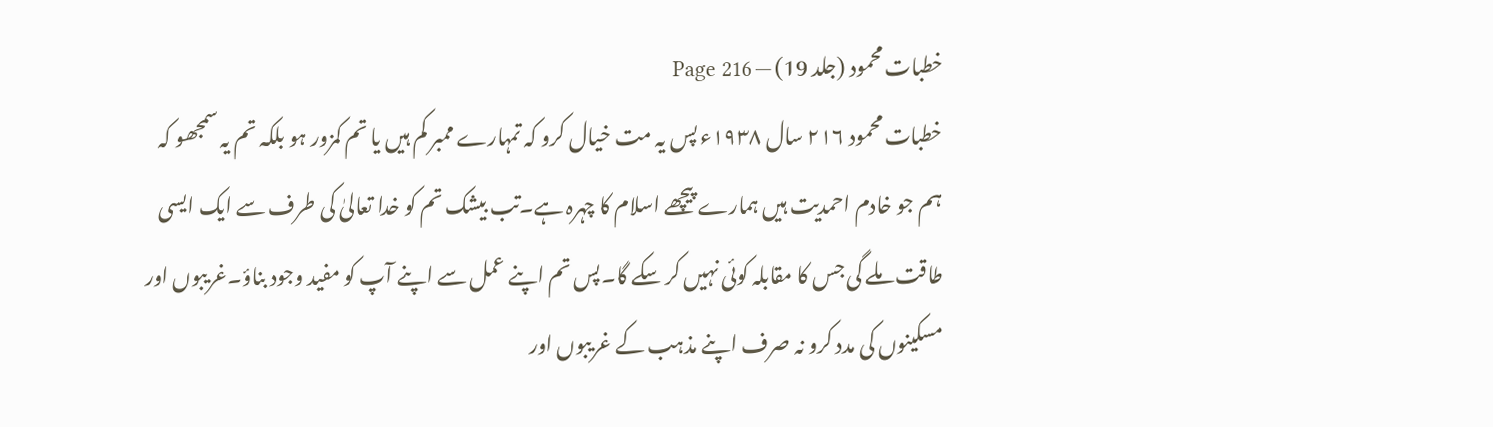خطبات محمود (جلد 19) — Page 216
خطبات محمود ۲۱۶ سال ۱۹۳۸ء پس یہ مت خیال کرو کہ تمہارے ممبر کم ہیں یا تم کمزور ہو بلکہ تم یہ سمجھو کہ ہم جو خادم احمدیت ہیں ہمارے پیچھے اسلام کا چہرہ ہے۔تب بیشک تم کو خدا تعالیٰ کی طرف سے ایک ایسی طاقت ملے گی جس کا مقابلہ کوئی نہیں کر سکے گا۔پس تم اپنے عمل سے اپنے آپ کو مفید وجود بناؤ۔غریبوں اور مسکینوں کی مدد کرو نہ صرف اپنے مذہب کے غریبوں اور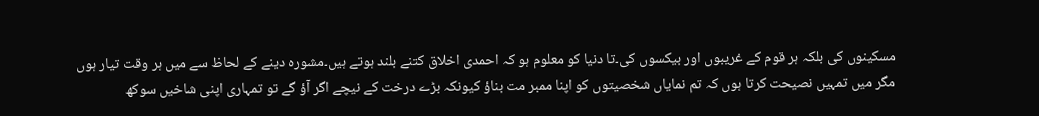مسکینوں کی بلکہ ہر قوم کے غریبوں اور بیکسوں کی۔تا دنیا کو معلوم ہو کہ احمدی اخلاق کتنے بلند ہوتے ہیں۔مشورہ دینے کے لحاظ سے میں ہر وقت تیار ہوں مگر میں تمہیں نصیحت کرتا ہوں کہ تم نمایاں شخصیتوں کو اپنا ممبر مت بناؤ کیونکہ بڑے درخت کے نیچے اگر آؤ گے تو تمہاری اپنی شاخیں سوکھ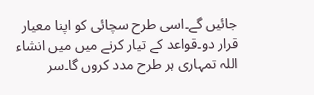جائیں گے۔اسی طرح سچائی کو اپنا معیار قرار دو۔قواعد کے تیار کرنے میں میں انشاء اللہ تمہاری ہر طرح مدد کروں گا۔سر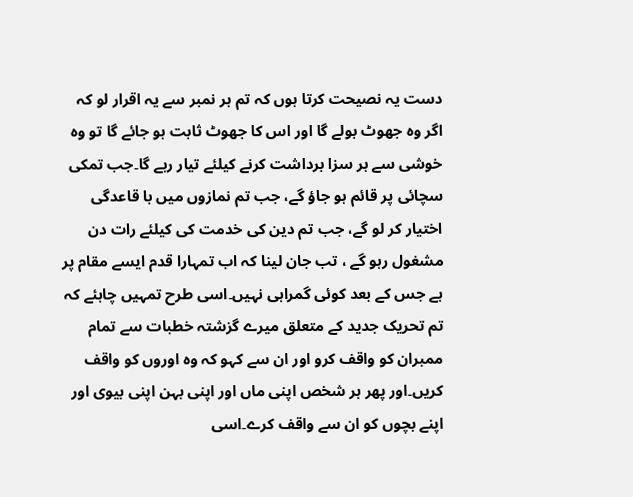دست یہ نصیحت کرتا ہوں کہ تم ہر نمبر سے یہ اقرار لو کہ اگر وہ جھوٹ بولے گا اور اس کا جھوٹ ثابت ہو جائے گا تو وہ خوشی سے ہر سزا برداشت کرنے کیلئے تیار رہے گا۔جب تمکی سچائی پر قائم ہو جاؤ گے، جب تم نمازوں میں با قاعدگی اختیار کر لو گے، جب تم دین کی خدمت کی کیلئے رات دن مشغول رہو گے ، تب جان لینا کہ اب تمہارا قدم ایسے مقام پر ہے جس کے بعد کوئی گمراہی نہیں۔اسی طرح تمہیں چاہئے کہ تم تحریک جدید کے متعلق میرے گزشتہ خطبات سے تمام ممبران کو واقف کرو اور ان سے کہو کہ وہ اوروں کو واقف کریں۔اور پھر ہر شخص اپنی ماں اور اپنی بہن اپنی بیوی اور اپنے بچوں کو ان سے واقف کرے۔اسی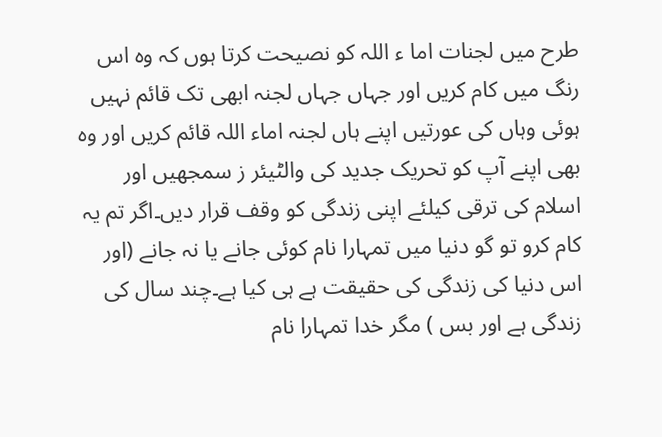طرح میں لجنات اما ء اللہ کو نصیحت کرتا ہوں کہ وہ اس رنگ میں کام کریں اور جہاں جہاں لجنہ ابھی تک قائم نہیں ہوئی وہاں کی عورتیں اپنے ہاں لجنہ اماء اللہ قائم کریں اور وہ بھی اپنے آپ کو تحریک جدید کی والٹیئر ز سمجھیں اور اسلام کی ترقی کیلئے اپنی زندگی کو وقف قرار دیں۔اگر تم یہ کام کرو تو گو دنیا میں تمہارا نام کوئی جانے یا نہ جانے (اور اس دنیا کی زندگی کی حقیقت ہے ہی کیا ہے۔چند سال کی زندگی ہے اور بس ) مگر خدا تمہارا نام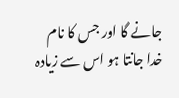جانے گا اور جس کا نام خدا جانتا ہو اس سے زیادہ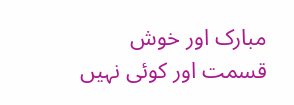مبارک اور خوش قسمت اور کوئی نہیں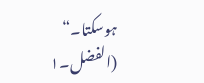ہوسکتا۔“ (الفضل۔۱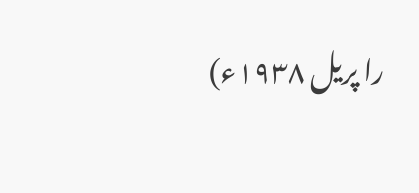را پریل ۱۹۳۸ء)